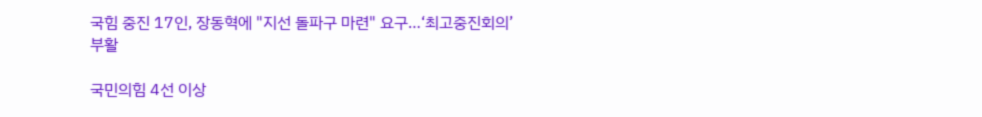국힘 중진 17인, 장동혁에 "지선 돌파구 마련" 요구…‘최고중진회의’ 부활

국민의힘 4선 이상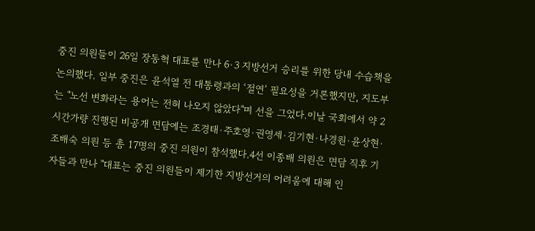중진 의원들이 26일 장동혁 대표를 만나 6·3 지방선거 승리를 위한 당내 수습책을 논의했다. 일부 중진은 윤석열 전 대통령과의 ‘절연’ 필요성을 거론했지만, 지도부는 "노선 변화라는 용어는 전혀 나오지 않았다"며 선을 그었다.이날 국회에서 약 2시간가량 진행된 비공개 면담에는 조경태·주호영·권영세·김기현·나경원·윤상현·조배숙 의원 등 총 17명의 중진 의원이 참석했다.4선 이종배 의원은 면담 직후 기자들과 만나 "대표는 중진 의원들이 제기한 지방선거의 어려움에 대해 인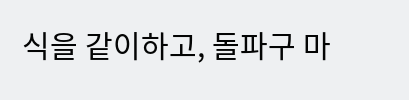식을 같이하고, 돌파구 마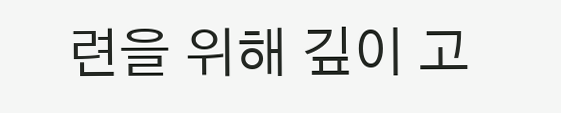련을 위해 깊이 고